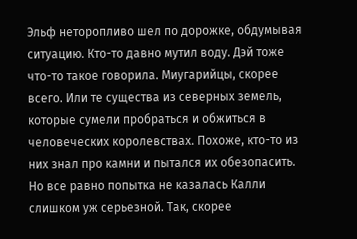Эльф неторопливо шел по дорожке, обдумывая ситуацию. Кто-то давно мутил воду. Дэй тоже что-то такое говорила. Миугарийцы, скорее всего. Или те существа из северных земель, которые сумели пробраться и обжиться в человеческих королевствах. Похоже, кто-то из них знал про камни и пытался их обезопасить. Но все равно попытка не казалась Калли слишком уж серьезной. Так, скорее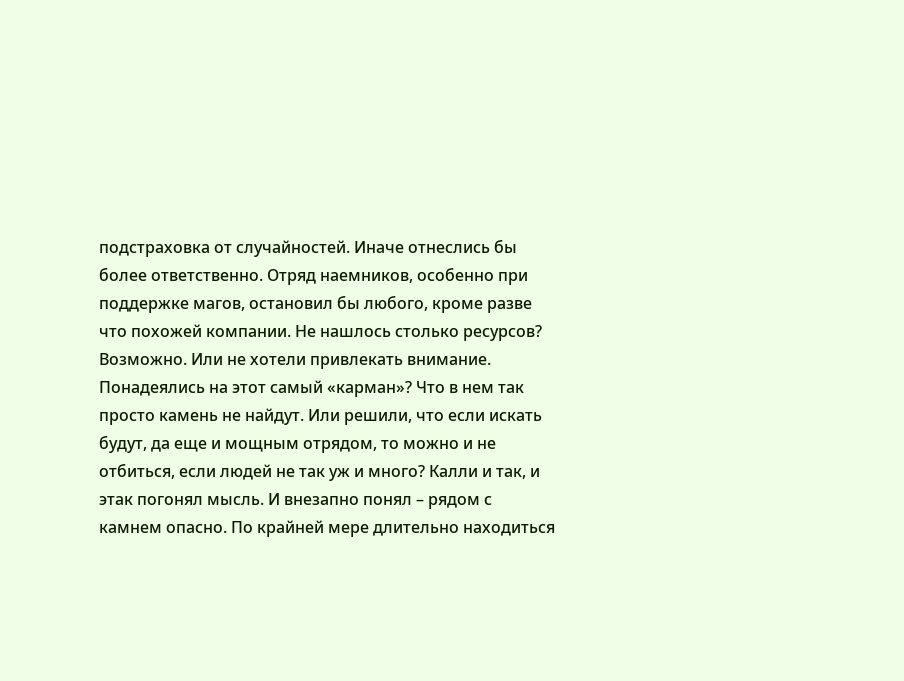подстраховка от случайностей. Иначе отнеслись бы более ответственно. Отряд наемников, особенно при поддержке магов, остановил бы любого, кроме разве что похожей компании. Не нашлось столько ресурсов? Возможно. Или не хотели привлекать внимание. Понадеялись на этот самый «карман»? Что в нем так просто камень не найдут. Или решили, что если искать будут, да еще и мощным отрядом, то можно и не отбиться, если людей не так уж и много? Калли и так, и этак погонял мысль. И внезапно понял – рядом с камнем опасно. По крайней мере длительно находиться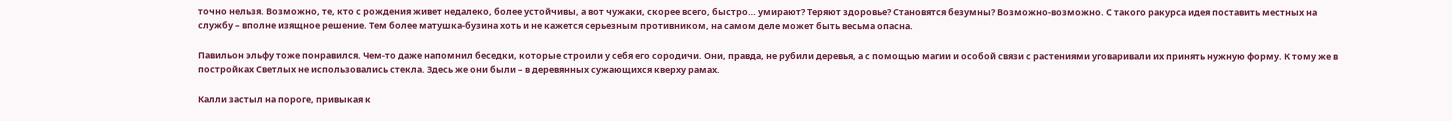точно нельзя. Возможно, те, кто с рождения живет недалеко, более устойчивы, а вот чужаки, скорее всего, быстро… умирают? Теряют здоровье? Становятся безумны? Возможно-возможно. С такого ракурса идея поставить местных на службу – вполне изящное решение. Тем более матушка-бузина хоть и не кажется серьезным противником, на самом деле может быть весьма опасна.

Павильон эльфу тоже понравился. Чем-то даже напомнил беседки, которые строили у себя его сородичи. Они, правда, не рубили деревья, а с помощью магии и особой связи с растениями уговаривали их принять нужную форму. К тому же в постройках Светлых не использовались стекла. Здесь же они были – в деревянных сужающихся кверху рамах.

Калли застыл на пороге, привыкая к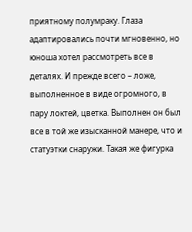приятному полумраку. Глаза адаптировались почти мгновенно, но юноша хотел рассмотреть все в деталях. И прежде всего – ложе, выполненное в виде огромного, в пару локтей, цветка. Выполнен он был все в той же изысканной манере, что и статуэтки снаружи. Такая же фигурка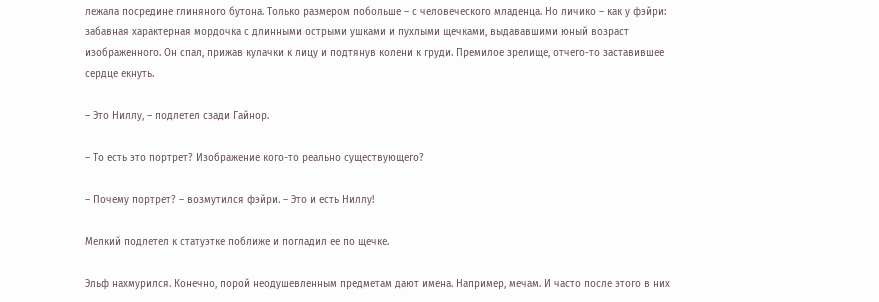лежала посредине глиняного бутона. Только размером побольше – с человеческого младенца. Но личико – как у фэйри: забавная характерная мордочка с длинными острыми ушками и пухлыми щечками, выдававшими юный возраст изображенного. Он спал, прижав кулачки к лицу и подтянув колени к груди. Премилое зрелище, отчего-то заставившее сердце екнуть.

– Это Ниллу, – подлетел сзади Гайнор.

– То есть это портрет? Изображение кого-то реально существующего?

– Почему портрет? – возмутился фэйри. – Это и есть Ниллу!

Мелкий подлетел к статуэтке поближе и погладил ее по щечке.

Эльф нахмурился. Конечно, порой неодушевленным предметам дают имена. Например, мечам. И часто после этого в них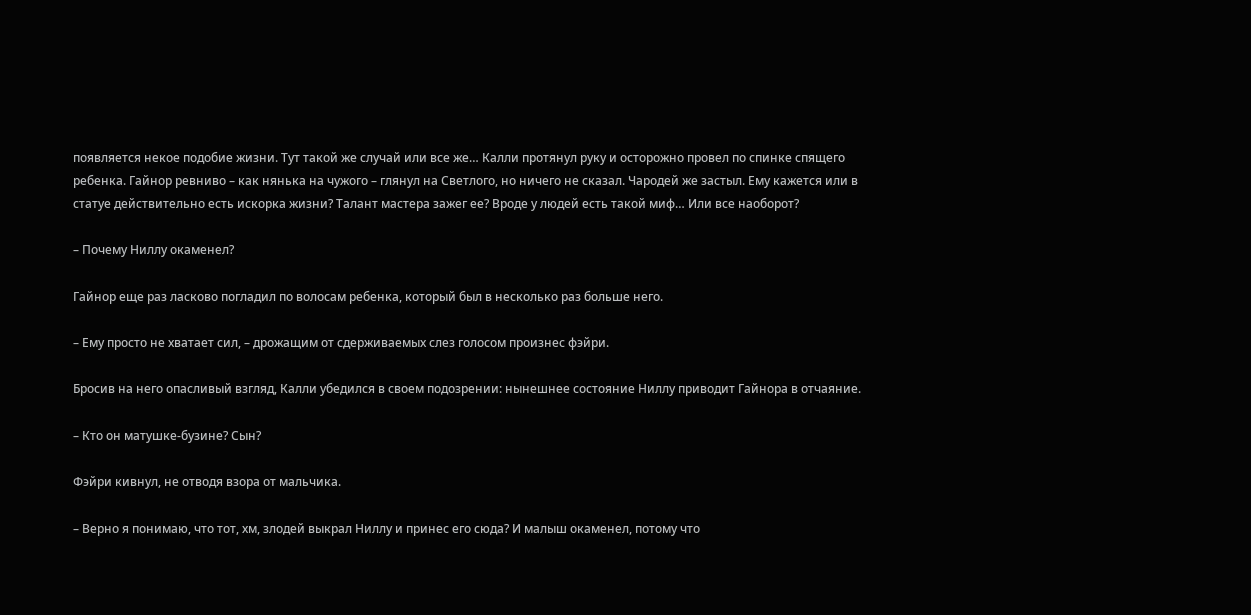появляется некое подобие жизни. Тут такой же случай или все же… Калли протянул руку и осторожно провел по спинке спящего ребенка. Гайнор ревниво – как нянька на чужого – глянул на Светлого, но ничего не сказал. Чародей же застыл. Ему кажется или в статуе действительно есть искорка жизни? Талант мастера зажег ее? Вроде у людей есть такой миф… Или все наоборот?

– Почему Ниллу окаменел?

Гайнор еще раз ласково погладил по волосам ребенка, который был в несколько раз больше него.

– Ему просто не хватает сил, – дрожащим от сдерживаемых слез голосом произнес фэйри.

Бросив на него опасливый взгляд, Калли убедился в своем подозрении: нынешнее состояние Ниллу приводит Гайнора в отчаяние.

– Кто он матушке-бузине? Сын?

Фэйри кивнул, не отводя взора от мальчика.

– Верно я понимаю, что тот, хм, злодей выкрал Ниллу и принес его сюда? И малыш окаменел, потому что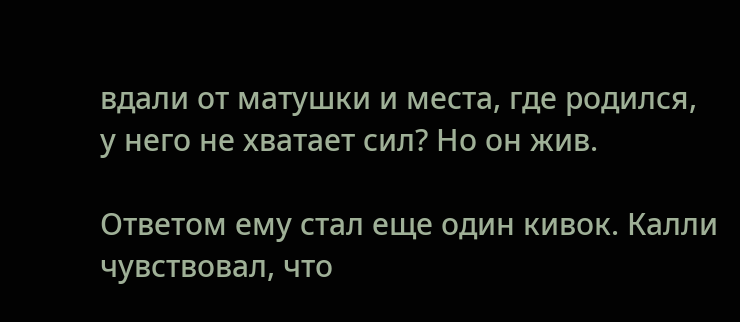вдали от матушки и места, где родился, у него не хватает сил? Но он жив.

Ответом ему стал еще один кивок. Калли чувствовал, что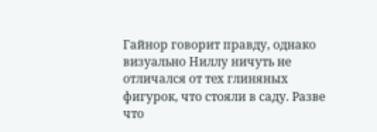Гайнор говорит правду, однако визуально Ниллу ничуть не отличался от тех глиняных фигурок, что стояли в саду. Разве что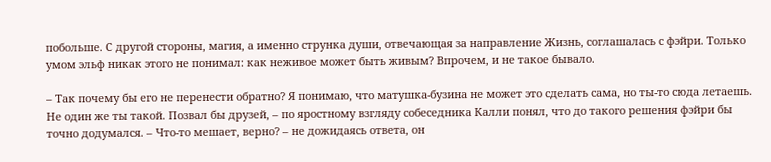побольше. С другой стороны, магия, а именно струнка души, отвечающая за направление Жизнь, соглашалась с фэйри. Только умом эльф никак этого не понимал: как неживое может быть живым? Впрочем, и не такое бывало.

– Так почему бы его не перенести обратно? Я понимаю, что матушка-бузина не может это сделать сама, но ты-то сюда летаешь. Не один же ты такой. Позвал бы друзей, – по яростному взгляду собеседника Калли понял, что до такого решения фэйри бы точно додумался. – Что-то мешает, верно? – не дожидаясь ответа, он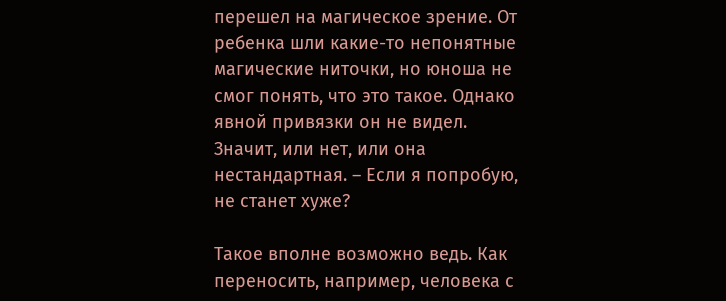перешел на магическое зрение. От ребенка шли какие-то непонятные магические ниточки, но юноша не смог понять, что это такое. Однако явной привязки он не видел. Значит, или нет, или она нестандартная. – Если я попробую, не станет хуже?

Такое вполне возможно ведь. Как переносить, например, человека с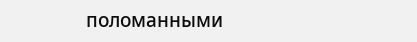поломанными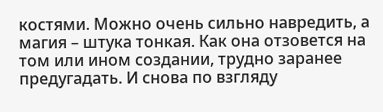костями. Можно очень сильно навредить, а магия – штука тонкая. Как она отзовется на том или ином создании, трудно заранее предугадать. И снова по взгляду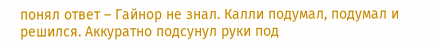понял ответ – Гайнор не знал. Калли подумал, подумал и решился. Аккуратно подсунул руки под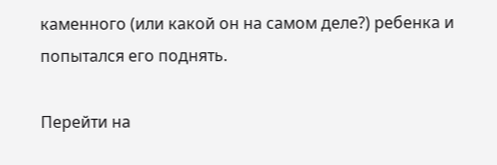каменного (или какой он на самом деле?) ребенка и попытался его поднять.

Перейти на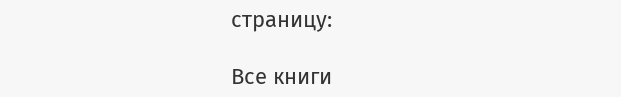страницу:

Все книги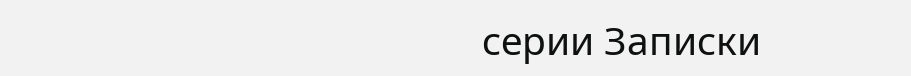серии Записки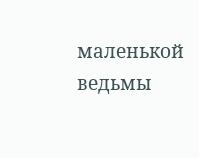маленькой ведьмы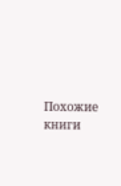Похожие книги